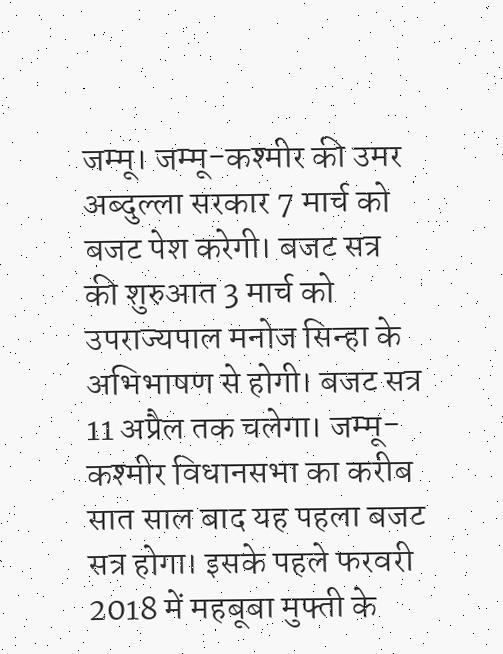जम्मू। जम्मू-कश्मीर की उमर अब्दुल्ला सरकार 7 मार्च को बजट पेश करेगी। बजट सत्र की शुरुआत 3 मार्च को उपराज्यपाल मनोज सिन्हा के अभिभाषण से होगी। बजट सत्र 11 अप्रैल तक चलेगा। जम्मू-कश्मीर विधानसभा का करीब सात साल बाद यह पहला बजट सत्र होगा। इसके पहले फरवरी 2018 में महबूबा मुफ्ती के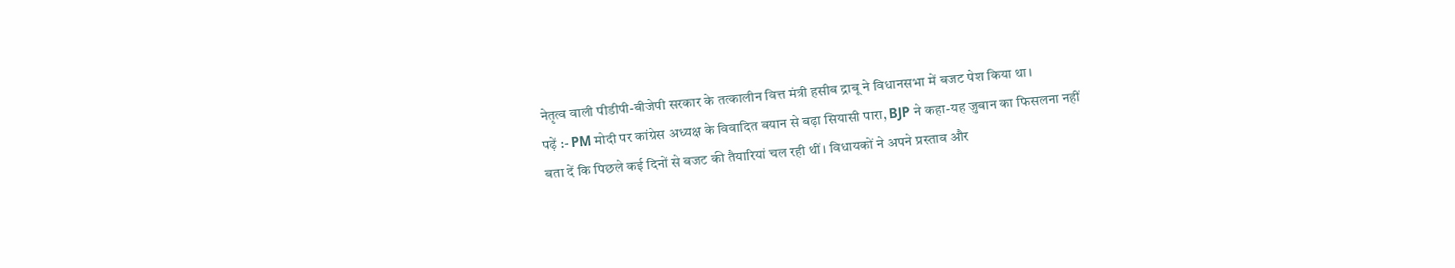नेतृत्व वाली पीडीपी-बीजेपी सरकार के तत्कालीन वित्त मंत्री हसीब द्राबू ने विधानसभा में बजट पेश किया था।
पढ़ें :- PM मोदी पर कांग्रेस अध्यक्ष के विवादित बयान से बढ़ा सियासी पारा, BJP ने कहा-यह जुबान का फिसलना नहीं
बता दें कि पिछले कई दिनों से बजट की तैयारियां चल रही थीं। विधायकों ने अपने प्रस्ताव और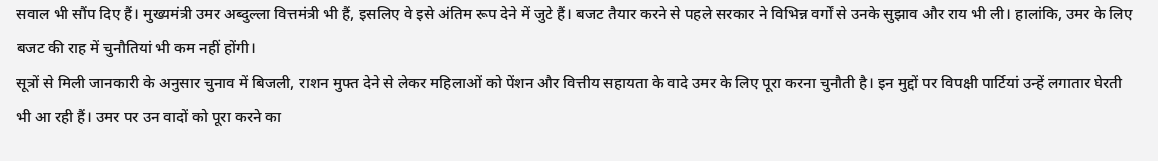सवाल भी सौंप दिए हैं। मुख्यमंत्री उमर अब्दुल्ला वित्तमंत्री भी हैं, इसलिए वे इसे अंतिम रूप देने में जुटे हैं। बजट तैयार करने से पहले सरकार ने विभिन्न वर्गों से उनके सुझाव और राय भी ली। हालांकि, उमर के लिए बजट की राह में चुनौतियां भी कम नहीं होंगी।
सूत्रों से मिली जानकारी के अनुसार चुनाव में बिजली, राशन मुफ्त देने से लेकर महिलाओं को पेंशन और वित्तीय सहायता के वादे उमर के लिए पूरा करना चुनौती है। इन मुद्दों पर विपक्षी पार्टियां उन्हें लगातार घेरती भी आ रही हैं। उमर पर उन वादों को पूरा करने का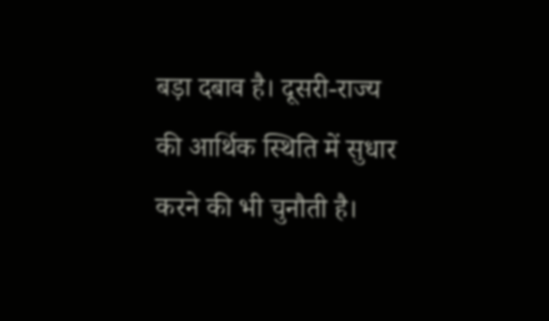बड़ा दबाव है। दूसरी-राज्य की आर्थिक स्थिति में सुधार करने की भी चुनौती है।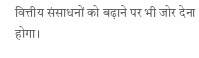वित्तीय संसाधनों को बढ़ाने पर भी जोर देना होगा।